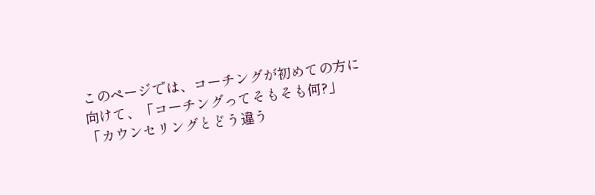このページでは、コーチングが初めての方に向けて、「コーチングってそもそも何?」「カウンセリングとどう違う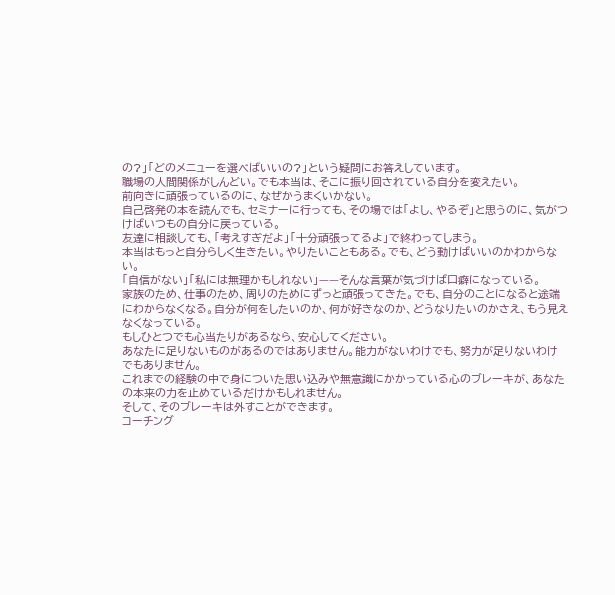の?」「どのメニューを選べばいいの?」という疑問にお答えしています。
職場の人間関係がしんどい。でも本当は、そこに振り回されている自分を変えたい。
前向きに頑張っているのに、なぜかうまくいかない。
自己啓発の本を読んでも、セミナーに行っても、その場では「よし、やるぞ」と思うのに、気がつけばいつもの自分に戻っている。
友達に相談しても、「考えすぎだよ」「十分頑張ってるよ」で終わってしまう。
本当はもっと自分らしく生きたい。やりたいこともある。でも、どう動けばいいのかわからない。
「自信がない」「私には無理かもしれない」——そんな言葉が気づけば口癖になっている。
家族のため、仕事のため、周りのためにずっと頑張ってきた。でも、自分のことになると途端にわからなくなる。自分が何をしたいのか、何が好きなのか、どうなりたいのかさえ、もう見えなくなっている。
もしひとつでも心当たりがあるなら、安心してください。
あなたに足りないものがあるのではありません。能力がないわけでも、努力が足りないわけでもありません。
これまでの経験の中で身についた思い込みや無意識にかかっている心のブレーキが、あなたの本来の力を止めているだけかもしれません。
そして、そのブレーキは外すことができます。
コーチング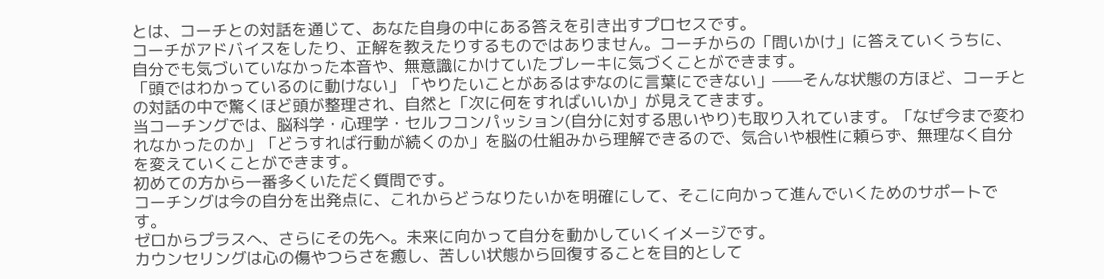とは、コーチとの対話を通じて、あなた自身の中にある答えを引き出すプロセスです。
コーチがアドバイスをしたり、正解を教えたりするものではありません。コーチからの「問いかけ」に答えていくうちに、自分でも気づいていなかった本音や、無意識にかけていたブレーキに気づくことができます。
「頭ではわかっているのに動けない」「やりたいことがあるはずなのに言葉にできない」——そんな状態の方ほど、コーチとの対話の中で驚くほど頭が整理され、自然と「次に何をすればいいか」が見えてきます。
当コーチングでは、脳科学・心理学・セルフコンパッション(自分に対する思いやり)も取り入れています。「なぜ今まで変われなかったのか」「どうすれば行動が続くのか」を脳の仕組みから理解できるので、気合いや根性に頼らず、無理なく自分を変えていくことができます。
初めての方から一番多くいただく質問です。
コーチングは今の自分を出発点に、これからどうなりたいかを明確にして、そこに向かって進んでいくためのサポートです。
ゼロからプラスへ、さらにその先へ。未来に向かって自分を動かしていくイメージです。
カウンセリングは心の傷やつらさを癒し、苦しい状態から回復することを目的として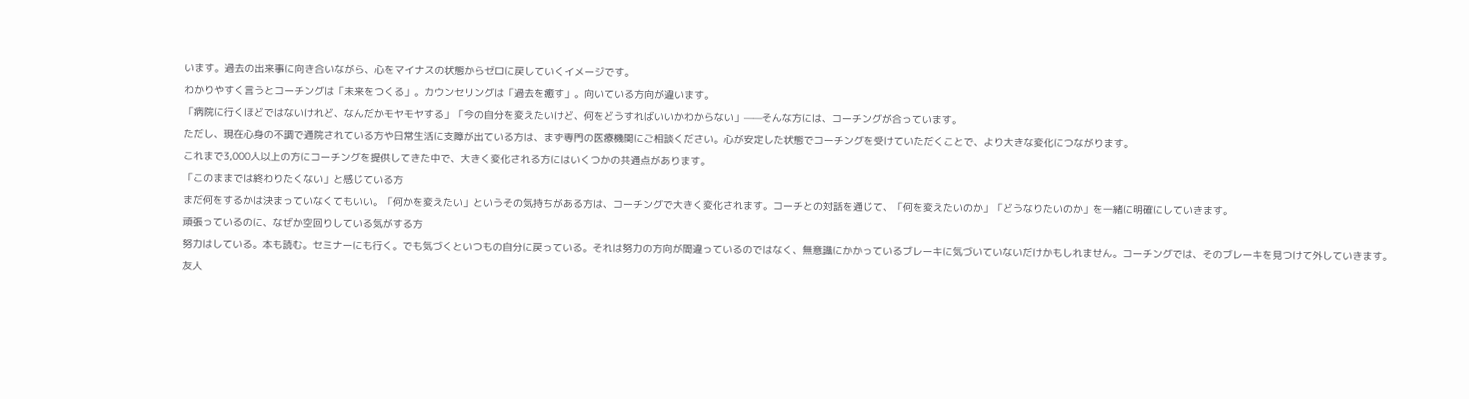います。過去の出来事に向き合いながら、心をマイナスの状態からゼロに戻していくイメージです。
わかりやすく言うとコーチングは「未来をつくる」。カウンセリングは「過去を癒す」。向いている方向が違います。
「病院に行くほどではないけれど、なんだかモヤモヤする」「今の自分を変えたいけど、何をどうすればいいかわからない」——そんな方には、コーチングが合っています。
ただし、現在心身の不調で通院されている方や日常生活に支障が出ている方は、まず専門の医療機関にご相談ください。心が安定した状態でコーチングを受けていただくことで、より大きな変化につながります。
これまで3,000人以上の方にコーチングを提供してきた中で、大きく変化される方にはいくつかの共通点があります。
「このままでは終わりたくない」と感じている方
まだ何をするかは決まっていなくてもいい。「何かを変えたい」というその気持ちがある方は、コーチングで大きく変化されます。コーチとの対話を通じて、「何を変えたいのか」「どうなりたいのか」を一緒に明確にしていきます。
頑張っているのに、なぜか空回りしている気がする方
努力はしている。本も読む。セミナーにも行く。でも気づくといつもの自分に戻っている。それは努力の方向が間違っているのではなく、無意識にかかっているブレーキに気づいていないだけかもしれません。コーチングでは、そのブレーキを見つけて外していきます。
友人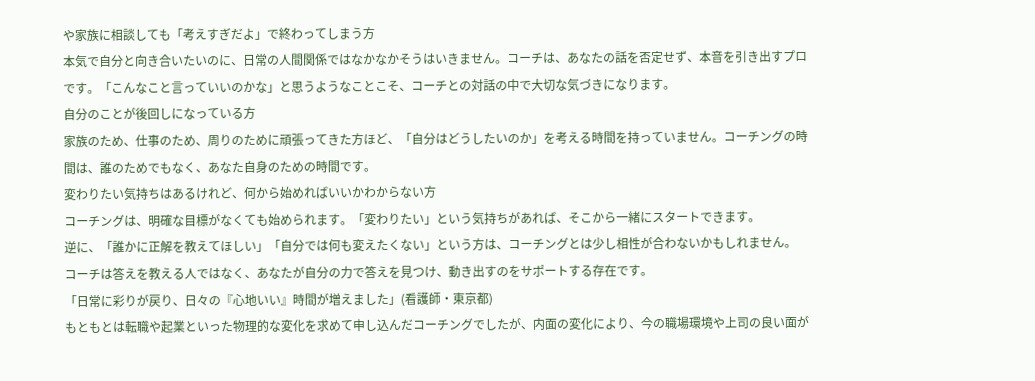や家族に相談しても「考えすぎだよ」で終わってしまう方
本気で自分と向き合いたいのに、日常の人間関係ではなかなかそうはいきません。コーチは、あなたの話を否定せず、本音を引き出すプロです。「こんなこと言っていいのかな」と思うようなことこそ、コーチとの対話の中で大切な気づきになります。
自分のことが後回しになっている方
家族のため、仕事のため、周りのために頑張ってきた方ほど、「自分はどうしたいのか」を考える時間を持っていません。コーチングの時間は、誰のためでもなく、あなた自身のための時間です。
変わりたい気持ちはあるけれど、何から始めればいいかわからない方
コーチングは、明確な目標がなくても始められます。「変わりたい」という気持ちがあれば、そこから一緒にスタートできます。
逆に、「誰かに正解を教えてほしい」「自分では何も変えたくない」という方は、コーチングとは少し相性が合わないかもしれません。
コーチは答えを教える人ではなく、あなたが自分の力で答えを見つけ、動き出すのをサポートする存在です。
「日常に彩りが戻り、日々の『心地いい』時間が増えました」(看護師・東京都)
もともとは転職や起業といった物理的な変化を求めて申し込んだコーチングでしたが、内面の変化により、今の職場環境や上司の良い面が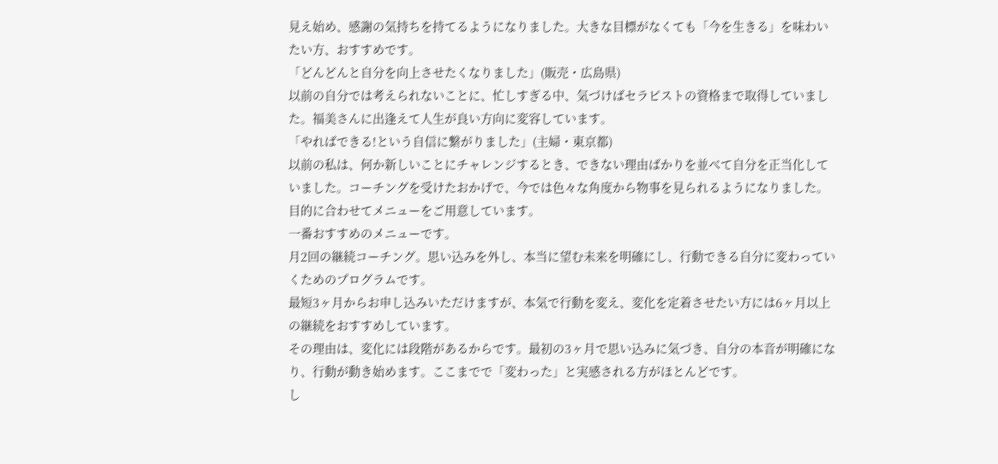見え始め、感謝の気持ちを持てるようになりました。大きな目標がなくても「今を生きる」を味わいたい方、おすすめです。
「どんどんと自分を向上させたくなりました」(販売・広島県)
以前の自分では考えられないことに、忙しすぎる中、気づけばセラピストの資格まで取得していました。福美さんに出逢えて人生が良い方向に変容しています。
「やればできる!という自信に繋がりました」(主婦・東京都)
以前の私は、何か新しいことにチャレンジするとき、できない理由ばかりを並べて自分を正当化していました。コーチングを受けたおかげで、今では色々な角度から物事を見られるようになりました。
目的に合わせてメニューをご用意しています。
一番おすすめのメニューです。
月2回の継続コーチング。思い込みを外し、本当に望む未来を明確にし、行動できる自分に変わっていくためのプログラムです。
最短3ヶ月からお申し込みいただけますが、本気で行動を変え、変化を定着させたい方には6ヶ月以上の継続をおすすめしています。
その理由は、変化には段階があるからです。最初の3ヶ月で思い込みに気づき、自分の本音が明確になり、行動が動き始めます。ここまでで「変わった」と実感される方がほとんどです。
し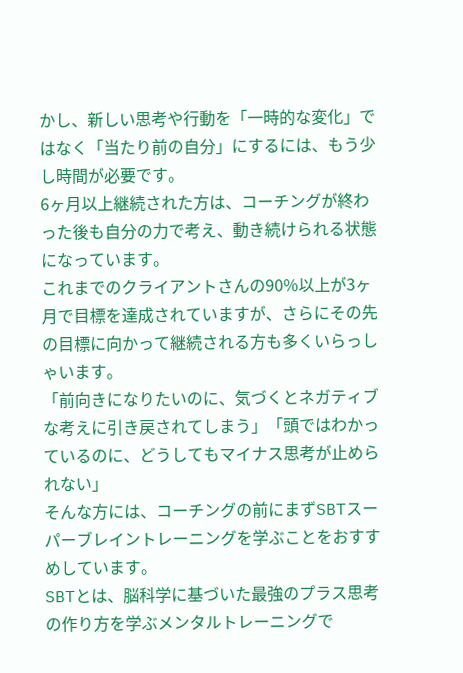かし、新しい思考や行動を「一時的な変化」ではなく「当たり前の自分」にするには、もう少し時間が必要です。
6ヶ月以上継続された方は、コーチングが終わった後も自分の力で考え、動き続けられる状態になっています。
これまでのクライアントさんの90%以上が3ヶ月で目標を達成されていますが、さらにその先の目標に向かって継続される方も多くいらっしゃいます。
「前向きになりたいのに、気づくとネガティブな考えに引き戻されてしまう」「頭ではわかっているのに、どうしてもマイナス思考が止められない」
そんな方には、コーチングの前にまずSBTスーパーブレイントレーニングを学ぶことをおすすめしています。
SBTとは、脳科学に基づいた最強のプラス思考の作り方を学ぶメンタルトレーニングで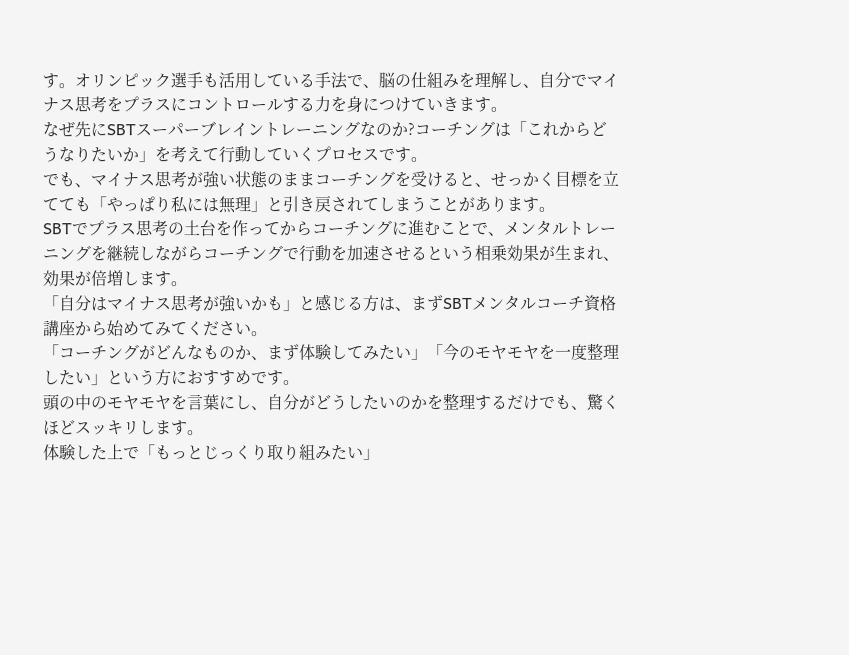す。オリンピック選手も活用している手法で、脳の仕組みを理解し、自分でマイナス思考をプラスにコントロールする力を身につけていきます。
なぜ先にSBTスーパーブレイントレーニングなのか?コーチングは「これからどうなりたいか」を考えて行動していくプロセスです。
でも、マイナス思考が強い状態のままコーチングを受けると、せっかく目標を立てても「やっぱり私には無理」と引き戻されてしまうことがあります。
SBTでプラス思考の土台を作ってからコーチングに進むことで、メンタルトレーニングを継続しながらコーチングで行動を加速させるという相乗効果が生まれ、効果が倍増します。
「自分はマイナス思考が強いかも」と感じる方は、まずSBTメンタルコーチ資格講座から始めてみてください。
「コーチングがどんなものか、まず体験してみたい」「今のモヤモヤを一度整理したい」という方におすすめです。
頭の中のモヤモヤを言葉にし、自分がどうしたいのかを整理するだけでも、驚くほどスッキリします。
体験した上で「もっとじっくり取り組みたい」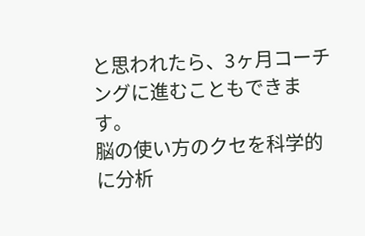と思われたら、3ヶ月コーチングに進むこともできます。
脳の使い方のクセを科学的に分析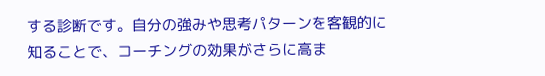する診断です。自分の強みや思考パターンを客観的に知ることで、コーチングの効果がさらに高ま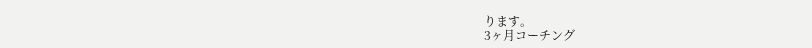ります。
3ヶ月コーチング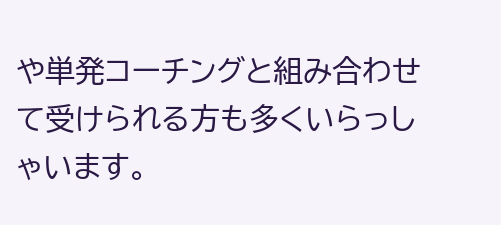や単発コーチングと組み合わせて受けられる方も多くいらっしゃいます。